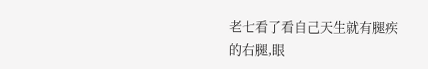老七看了看自己天生就有腿疾的右腿,眼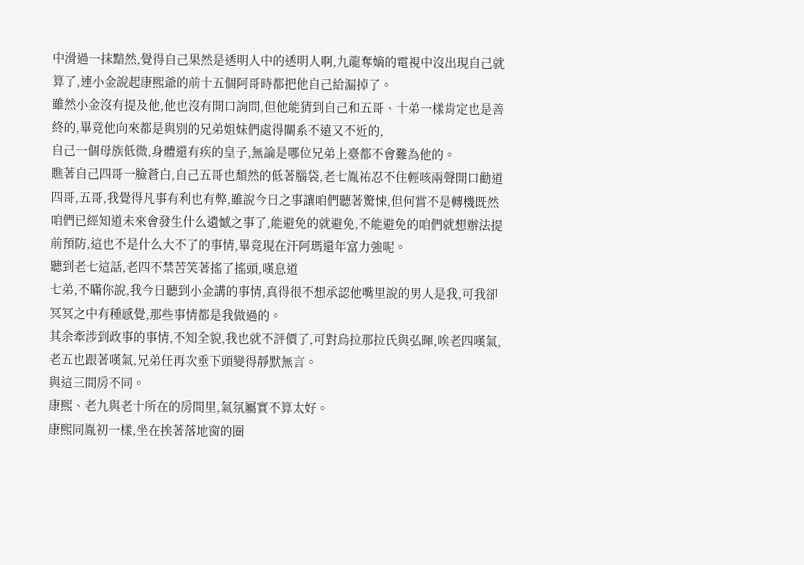中滑過一抹黯然,覺得自己果然是透明人中的透明人啊,九龍奪嫡的電視中沒出現自己就算了,連小金說起康熙爺的前十五個阿哥時都把他自己給漏掉了。
雖然小金沒有提及他,他也沒有開口詢問,但他能猜到自己和五哥、十弟一樣肯定也是善終的,畢竟他向來都是與別的兄弟姐妹們處得關系不遠又不近的,
自己一個母族低微,身體還有疾的皇子,無論是哪位兄弟上臺都不會難為他的。
瞧著自己四哥一臉蒼白,自己五哥也頹然的低著腦袋,老七胤祐忍不住輕咳兩聲開口勸道
四哥,五哥,我覺得凡事有利也有弊,雖說今日之事讓咱們聽著驚悚,但何嘗不是轉機既然咱們已經知道未來會發生什么遺憾之事了,能避免的就避免,不能避免的咱們就想辦法提前預防,這也不是什么大不了的事情,畢竟現在汗阿瑪還年富力強呢。
聽到老七這話,老四不禁苦笑著搖了搖頭,嘆息道
七弟,不瞞你說,我今日聽到小金講的事情,真得很不想承認他嘴里說的男人是我,可我卻冥冥之中有種感覺,那些事情都是我做過的。
其余牽涉到政事的事情,不知全貌,我也就不評價了,可對烏拉那拉氏與弘暉,唉老四嘆氣,老五也跟著嘆氣,兄弟任再次垂下頭變得靜默無言。
與這三間房不同。
康熙、老九與老十所在的房間里,氣氛屬實不算太好。
康熙同胤初一樣,坐在挨著落地窗的圈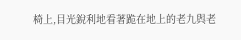椅上,目光銳利地看著跪在地上的老九與老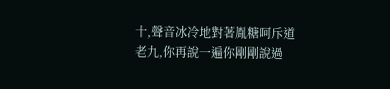十,聲音冰冷地對著胤糖呵斥道
老九,你再說一遍你剛剛說過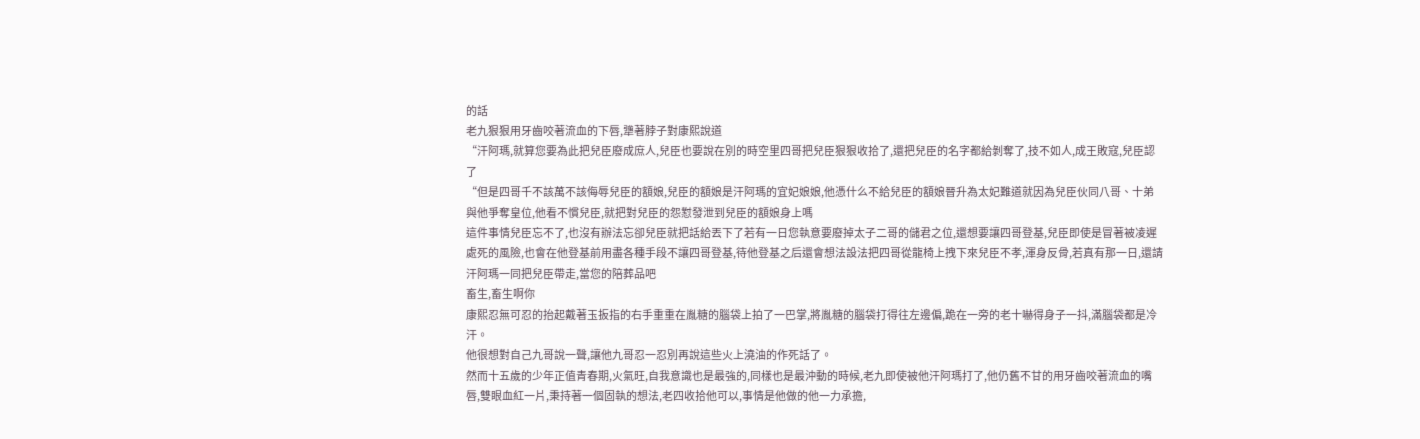的話
老九狠狠用牙齒咬著流血的下唇,犟著脖子對康熙說道
“汗阿瑪,就算您要為此把兒臣廢成庶人,兒臣也要說在別的時空里四哥把兒臣狠狠收拾了,還把兒臣的名字都給剝奪了,技不如人,成王敗寇,兒臣認了
“但是四哥千不該萬不該侮辱兒臣的額娘,兒臣的額娘是汗阿瑪的宜妃娘娘,他憑什么不給兒臣的額娘晉升為太妃難道就因為兒臣伙同八哥、十弟與他爭奪皇位,他看不慣兒臣,就把對兒臣的怨懟發泄到兒臣的額娘身上嗎
這件事情兒臣忘不了,也沒有辦法忘卻兒臣就把話給丟下了若有一日您執意要廢掉太子二哥的儲君之位,還想要讓四哥登基,兒臣即使是冒著被凌遲處死的風險,也會在他登基前用盡各種手段不讓四哥登基,待他登基之后還會想法設法把四哥從龍椅上拽下來兒臣不孝,渾身反骨,若真有那一日,還請汗阿瑪一同把兒臣帶走,當您的陪葬品吧
畜生,畜生啊你
康熙忍無可忍的抬起戴著玉扳指的右手重重在胤糖的腦袋上拍了一巴掌,將胤糖的腦袋打得往左邊偏,跪在一旁的老十嚇得身子一抖,滿腦袋都是冷汗。
他很想對自己九哥說一聲,讓他九哥忍一忍別再說這些火上澆油的作死話了。
然而十五歲的少年正值青春期,火氣旺,自我意識也是最強的,同樣也是最沖動的時候,老九即使被他汗阿瑪打了,他仍舊不甘的用牙齒咬著流血的嘴唇,雙眼血紅一片,秉持著一個固執的想法,老四收拾他可以,事情是他做的他一力承擔,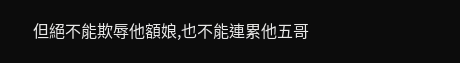但絕不能欺辱他額娘,也不能連累他五哥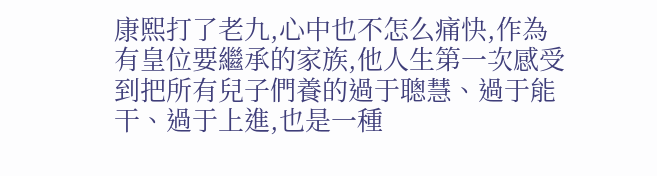康熙打了老九,心中也不怎么痛快,作為有皇位要繼承的家族,他人生第一次感受到把所有兒子們養的過于聰慧、過于能干、過于上進,也是一種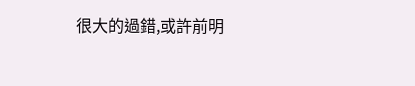很大的過錯,或許前明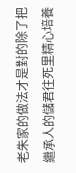老朱家的做法才是對的除了把繼承人的儲君往死里精心培養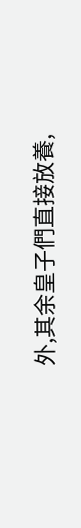外,其余皇子們直接放養,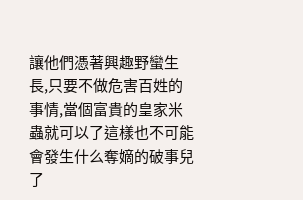讓他們憑著興趣野蠻生長,只要不做危害百姓的事情,當個富貴的皇家米蟲就可以了這樣也不可能會發生什么奪嫡的破事兒了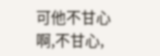可他不甘心啊,不甘心,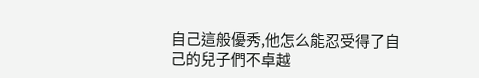自己這般優秀,他怎么能忍受得了自己的兒子們不卓越